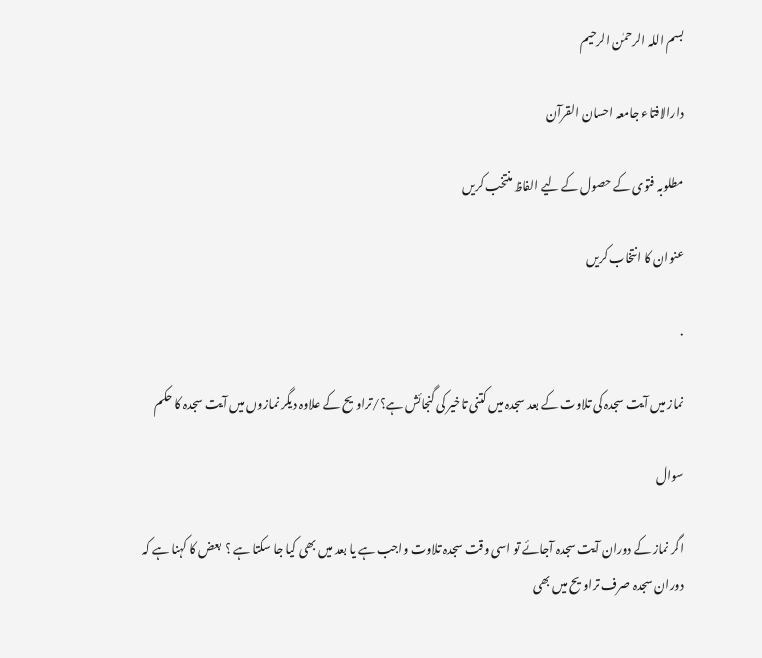بسم اللہ الرحمٰن الرحیم

دارالافتاء جامعہ احسان القرآن

مطلوبہ فتوی کے حصول کے لیے الفاظ منتخب کریں

عنوان کا انتخاب کریں

.

نماز میں آیت سجدہ کی تلاوت کے بعد سجدہ میں کتنی تاخیر کی گنجائش ہے؟/تراویح کے علاوہ دیگر نمازوں میں آیت سجدہ کا حکم

سوال

اگر نماز کے دوران آیت سجدہ آجائے تو اسی وقت سجدہ تلاوت واجب ہے یا بعد میں بھی کیا جا سکتا ہے ؟  بعض کا کہنا ہے کہ دوران سجدہ صرف تراویح میں بھی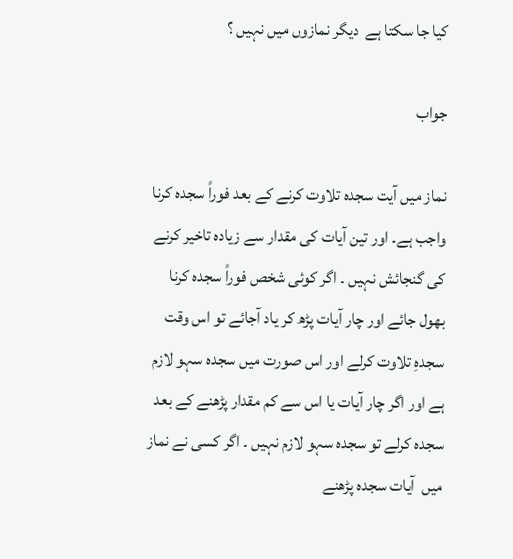کیا جا سکتا ہے  دیگر نمازوں میں نہیں ؟

جواب

نماز میں آیت سجدہ تلاوت کرنے کے بعد فوراً سجدہ کرنا واجب ہے۔ اور تین آیات کی مقدار سے زیادہ تاخیر کرنے کی گنجائش نہیں ۔ اگر کوئی شخص فوراً سجدہ کرنا بھول جائے اور چار آیات پڑھ کر یاد آجائے تو اس وقت سجدهِ تلاوت کرلے اور اس صورت میں سجدہ سہو لازم ہے اور اگر چار آیات یا اس سے کم مقدار پڑھنے کے بعد سجدہ کرلے تو سجدہ سہو لازم نہیں ۔ اگر کسی نے نماز میں  آیات سجدہ پڑھنے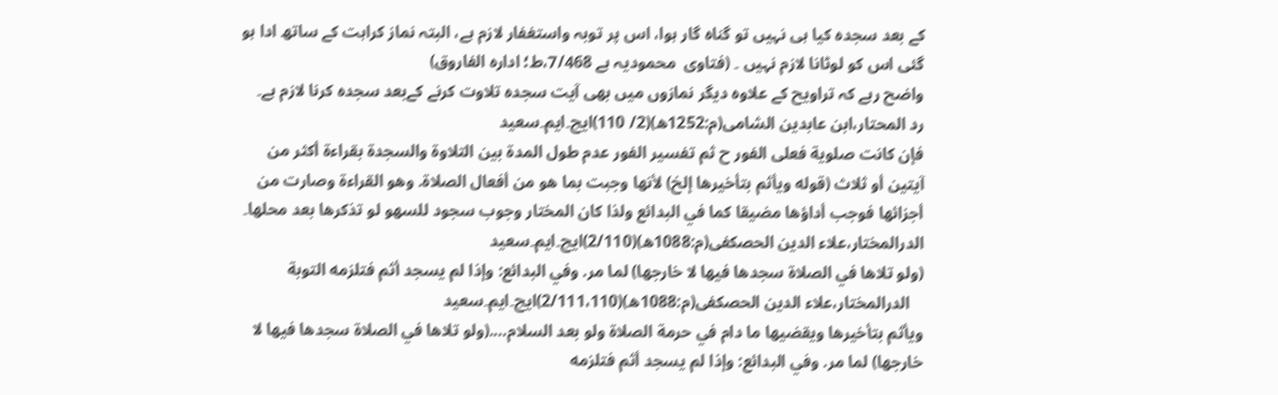کے بعد سجدہ کیا ہی نہیں تو گناہ گار ہوا، اس پر توبہ واستغفار لازم ہے، البتہ نماز کراہت کے ساتھ ادا ہو گئی اس کو لوٹانا لازم نہیں ۔ (فتاوی  محمودیہ ہے 7/468،ط؛ ادارہ الفاروق)
واضح رہے کہ تراویح کے علاوہ دیگر نمازوں میں بھی آیت سجدہ تلاوت کرنے کےبعد سجدہ کرنا لازم ہے۔
رد المحتار،ابن عابدین الشامی(م:1252ھ)(2/ 110)ایچ۔ایم۔سعید
فإن كانت صلوية فعلى الفور ح ثم تفسير الفور عدم طول المدة بين التلاوة والسجدة بقراءة أكثر من آيتين أو ثلاث (قوله ويأثم بتأخيرها إلخ) لأنها وجبت بما هو من أفعال الصلاة. وهو القراءة وصارت من أجزائها فوجب أداؤها مضيقا كما في البدائع ولذا كان المختار وجوب سجود للسهو لو تذكرها بعد محلها۔
الدرالمختار،علاء الدین الحصکفی(م:1088ھ)(2/110)ایچ۔ایم۔سعید
(ولو تلاها في الصلاة سجدها فيها لا خارجها) لما مر. وفي البدائع: وإذا لم يسجد أثم فتلزمه التوبة
   الدرالمختار،علاء الدین الحصکفی(م:1088ھ)(2/111،110)ایچ۔ایم۔سعید
ويأثم بتأخيرها ويقضيها ما دام في حرمة الصلاة ولو بعد السلام….(ولو تلاها في الصلاة سجدها فيها لا خارجها) لما مر. وفي البدائع: وإذا لم يسجد أثم فتلزمه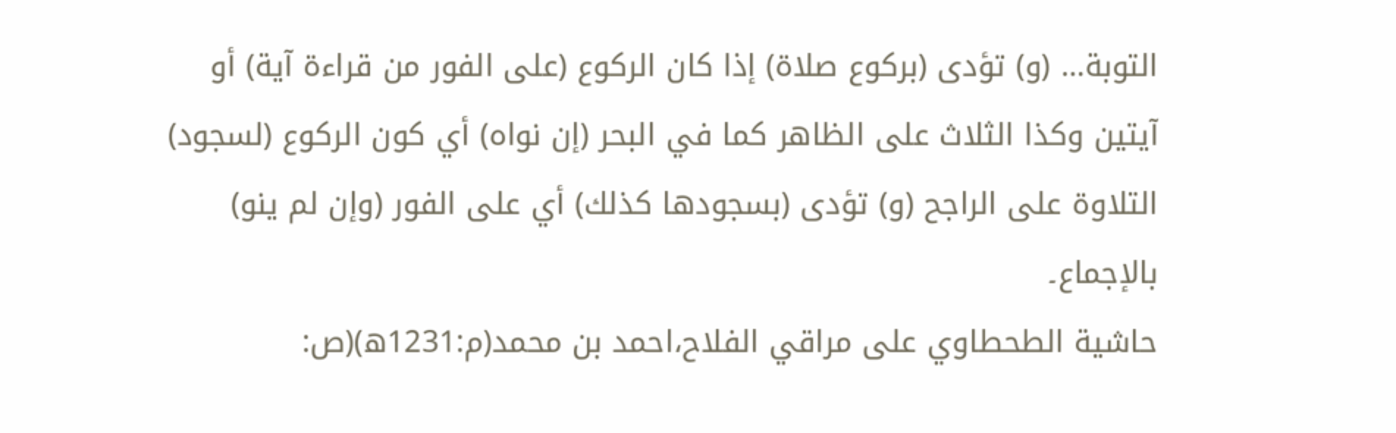التوبة… (و) تؤدى (بركوع صلاة) إذا كان الركوع (على الفور من قراءة آية) أو آيتين وكذا الثلاث على الظاهر كما في البحر (إن نواه) أي كون الركوع (لسجود) التلاوة على الراجح (و) تؤدى (بسجودها كذلك) أي على الفور (وإن لم ينو) بالإجماع۔
حاشية الطحطاوي على مراقي الفلاح،احمد بن محمد(م:1231ھ)(ص: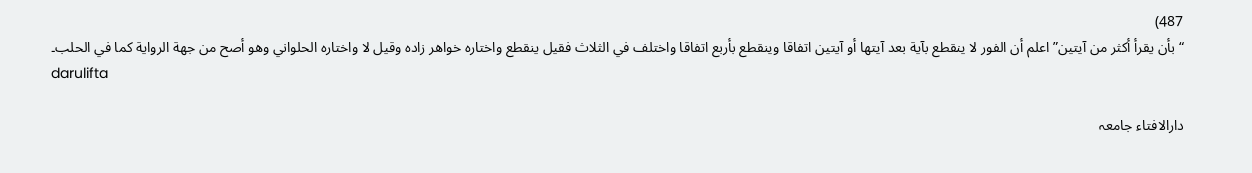487)
“بأن يقرأ أكثر من آيتين” اعلم أن الفور لا ينقطع بآية بعد آيتها أو آيتين اتفاقا وينقطع بأربع اتفاقا واختلف في الثلاث فقيل ينقطع واختاره خواهر زاده وقيل لا واختاره الحلواني وهو أصح من جهة الرواية كما في الحلب۔
darulifta

دارالافتاء جامعہ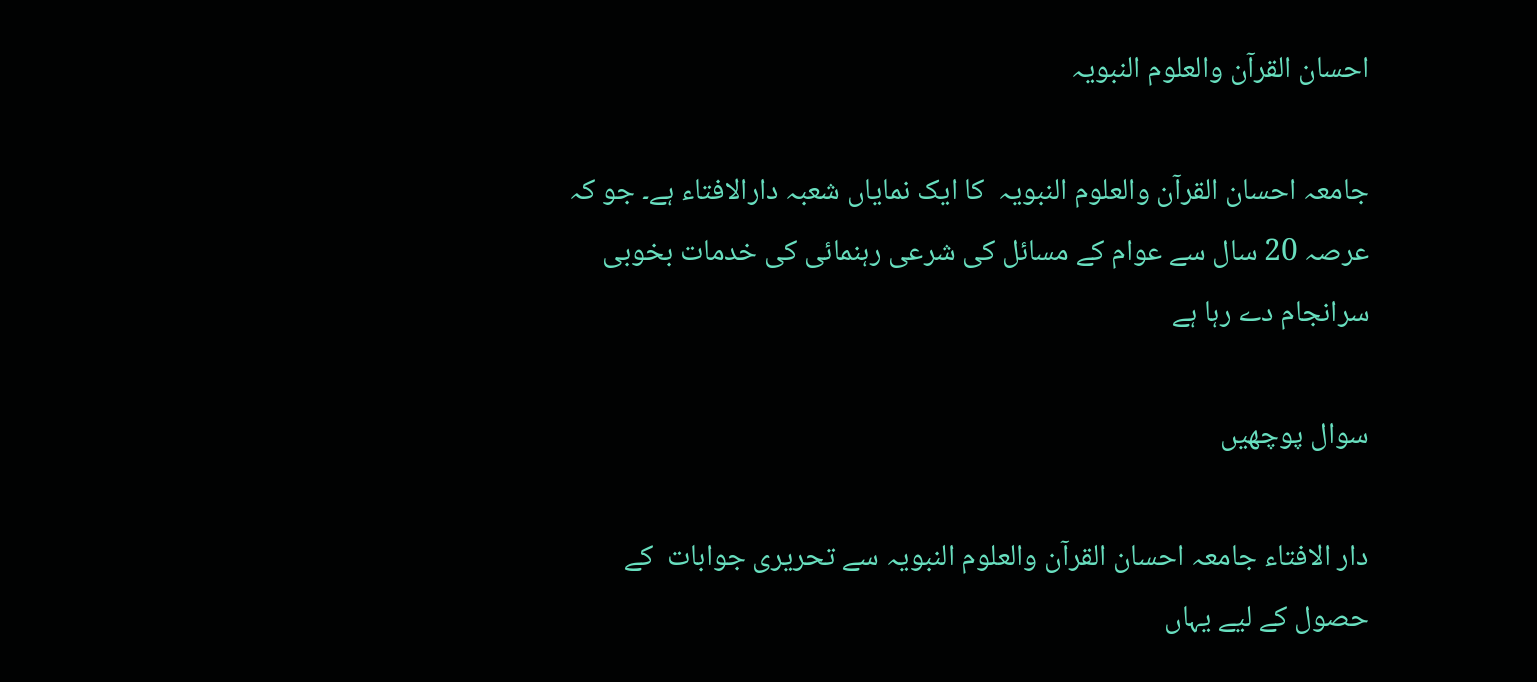احسان القرآن والعلوم النبویہ

جامعہ احسان القرآن والعلوم النبویہ  کا ایک نمایاں شعبہ دارالافتاء ہے۔ جو کہ عرصہ 20 سال سے عوام کے مسائل کی شرعی رہنمائی کی خدمات بخوبی  سرانجام دے رہا ہے

سوال پوچھیں

دار الافتاء جامعہ احسان القرآن والعلوم النبویہ سے تحریری جوابات  کے حصول کے لیے یہاں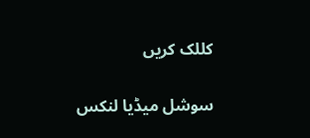کللک کریں

سوشل میڈیا لنکس